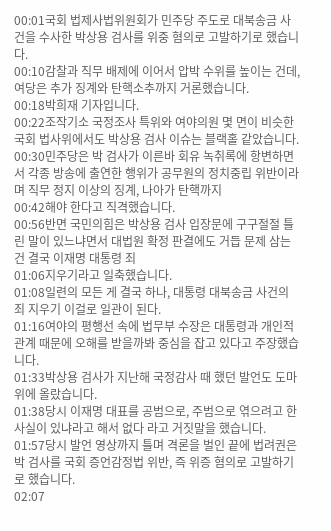00:01국회 법제사법위원회가 민주당 주도로 대북송금 사건을 수사한 박상용 검사를 위중 혐의로 고발하기로 했습니다.
00:10감찰과 직무 배제에 이어서 압박 수위를 높이는 건데, 여당은 추가 징계와 탄핵소추까지 거론했습니다.
00:18박희재 기자입니다.
00:22조작기소 국정조사 특위와 여야의원 몇 면이 비슷한 국회 법사위에서도 박상용 검사 이슈는 블랙홀 같았습니다.
00:30민주당은 박 검사가 이른바 회유 녹취록에 항변하면서 각종 방송에 출연한 행위가 공무원의 정치중립 위반이라며 직무 정지 이상의 징계, 나아가 탄핵까지
00:42해야 한다고 직격했습니다.
00:56반면 국민의힘은 박상용 검사 입장문에 구구절절 틀린 말이 있느냐면서 대법원 확정 판결에도 거듭 문제 삼는 건 결국 이재명 대통령 죄
01:06지우기라고 일축했습니다.
01:08일련의 모든 게 결국 하나, 대통령 대북송금 사건의 죄 지우기 이걸로 일관이 된다.
01:16여야의 평행선 속에 법무부 수장은 대통령과 개인적 관계 때문에 오해를 받을까봐 중심을 잡고 있다고 주장했습니다.
01:33박상용 검사가 지난해 국정감사 때 했던 발언도 도마 위에 올랐습니다.
01:38당시 이재명 대표를 공범으로, 주범으로 엮으려고 한 사실이 있냐라고 해서 없다 라고 거짓말을 했습니다.
01:57당시 발언 영상까지 틀며 격론을 벌인 끝에 법려권은 박 검사를 국회 증언감정법 위반, 즉 위증 혐의로 고발하기로 했습니다.
02:07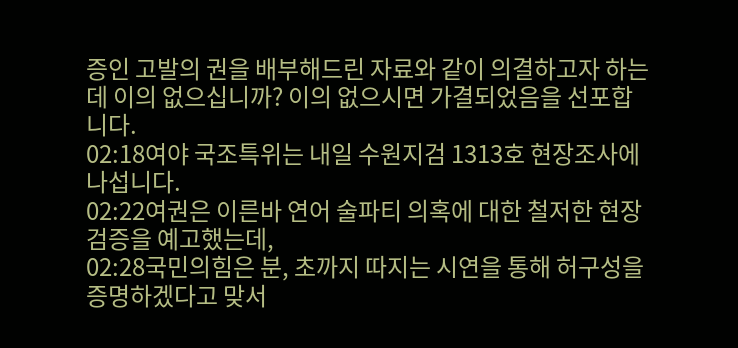증인 고발의 권을 배부해드린 자료와 같이 의결하고자 하는데 이의 없으십니까? 이의 없으시면 가결되었음을 선포합니다.
02:18여야 국조특위는 내일 수원지검 1313호 현장조사에 나섭니다.
02:22여권은 이른바 연어 술파티 의혹에 대한 철저한 현장검증을 예고했는데,
02:28국민의힘은 분, 초까지 따지는 시연을 통해 허구성을 증명하겠다고 맞서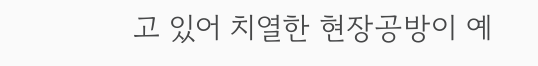고 있어 치열한 현장공방이 예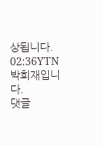상됩니다.
02:36YTN 박희재입니다.
댓글